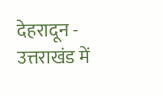देहरादून - उत्तराखंड में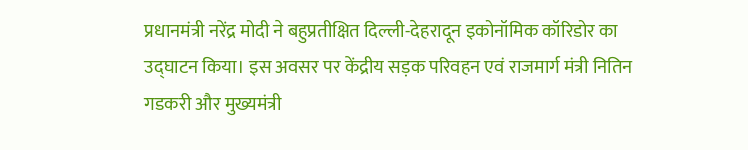प्रधानमंत्री नरेंद्र मोदी ने बहुप्रतीक्षित दिल्ली-देहरादून इकोनॉमिक कॉरिडोर का उद्घाटन किया। इस अवसर पर केंद्रीय सड़क परिवहन एवं राजमार्ग मंत्री नितिन गडकरी और मुख्यमंत्री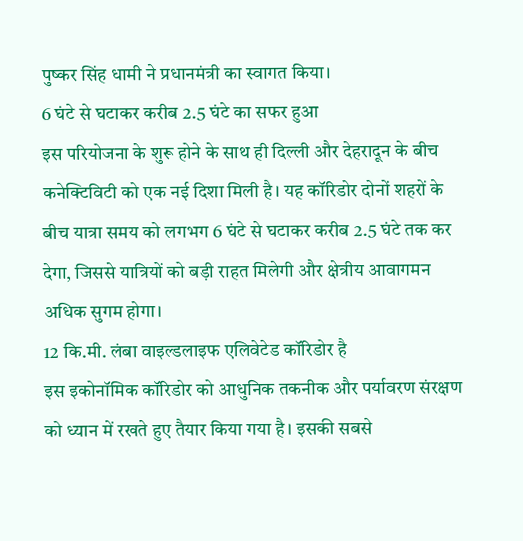पुष्कर सिंह धामी ने प्रधानमंत्री का स्वागत किया।
6 घंटे से घटाकर करीब 2.5 घंटे का सफर हुआ
इस परियोजना के शुरू होने के साथ ही दिल्ली और देहरादून के बीच कनेक्टिविटी को एक नई दिशा मिली है। यह कॉरिडोर दोनों शहरों के बीच यात्रा समय को लगभग 6 घंटे से घटाकर करीब 2.5 घंटे तक कर देगा, जिससे यात्रियों को बड़ी राहत मिलेगी और क्षेत्रीय आवागमन अधिक सुगम होगा।
12 कि.मी. लंबा वाइल्डलाइफ एलिवेटेड कॉरिडोर है
इस इकोनॉमिक कॉरिडोर को आधुनिक तकनीक और पर्यावरण संरक्षण को ध्यान में रखते हुए तैयार किया गया है। इसकी सबसे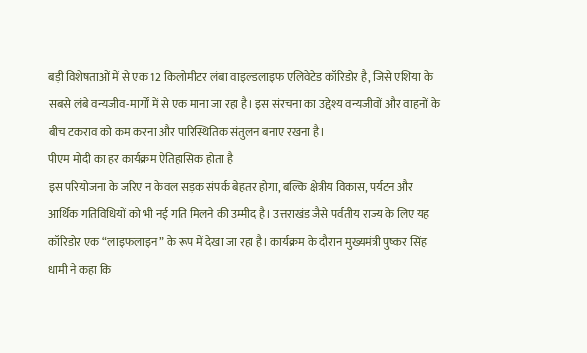बड़ी विशेषताओं में से एक 12 किलोमीटर लंबा वाइल्डलाइफ एलिवेटेड कॉरिडोर है, जिसे एशिया के सबसे लंबे वन्यजीव-मार्गों में से एक माना जा रहा है। इस संरचना का उद्देश्य वन्यजीवों और वाहनों के बीच टकराव को कम करना और पारिस्थितिक संतुलन बनाए रखना है।
पीएम मोदी का हर कार्यक्रम ऐतिहासिक होता है
इस परियोजना के जरिए न केवल सड़क संपर्क बेहतर होगा, बल्कि क्षेत्रीय विकास, पर्यटन और आर्थिक गतिविधियों को भी नई गति मिलने की उम्मीद है। उत्तराखंड जैसे पर्वतीय राज्य के लिए यह कॉरिडोर एक “लाइफलाइन” के रूप में देखा जा रहा है। कार्यक्रम के दौरान मुख्यमंत्री पुष्कर सिंह धामी ने कहा कि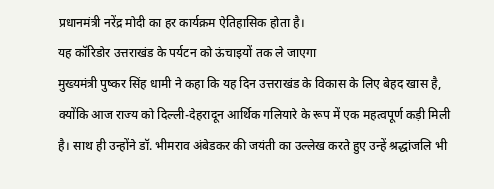प्रधानमंत्री नरेंद्र मोदी का हर कार्यक्रम ऐतिहासिक होता है।
यह कॉरिडोर उत्तराखंड के पर्यटन को ऊंचाइयों तक ले जाएगा
मुख्यमंत्री पुष्कर सिंह धामी ने कहा कि यह दिन उत्तराखंड के विकास के लिए बेहद खास है, क्योंकि आज राज्य को दिल्ली-देहरादून आर्थिक गलियारे के रूप में एक महत्वपूर्ण कड़ी मिली है। साथ ही उन्होंने डॉ. भीमराव अंबेडकर की जयंती का उल्लेख करते हुए उन्हें श्रद्धांजलि भी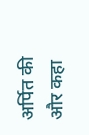अर्पित की और कहा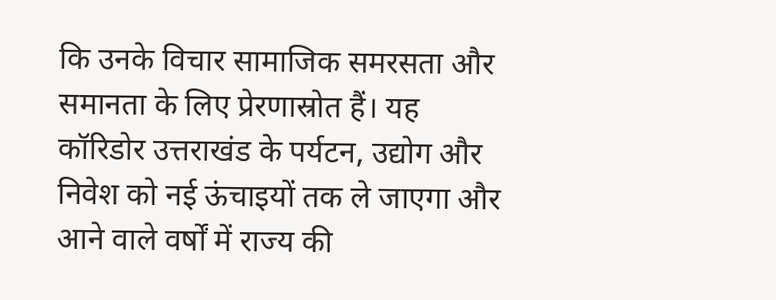कि उनके विचार सामाजिक समरसता और समानता के लिए प्रेरणास्रोत हैं। यह कॉरिडोर उत्तराखंड के पर्यटन, उद्योग और निवेश को नई ऊंचाइयों तक ले जाएगा और आने वाले वर्षों में राज्य की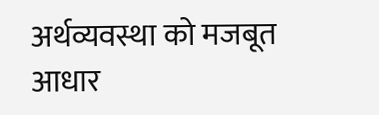अर्थव्यवस्था को मजबूत आधार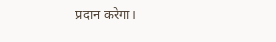प्रदान करेगा।